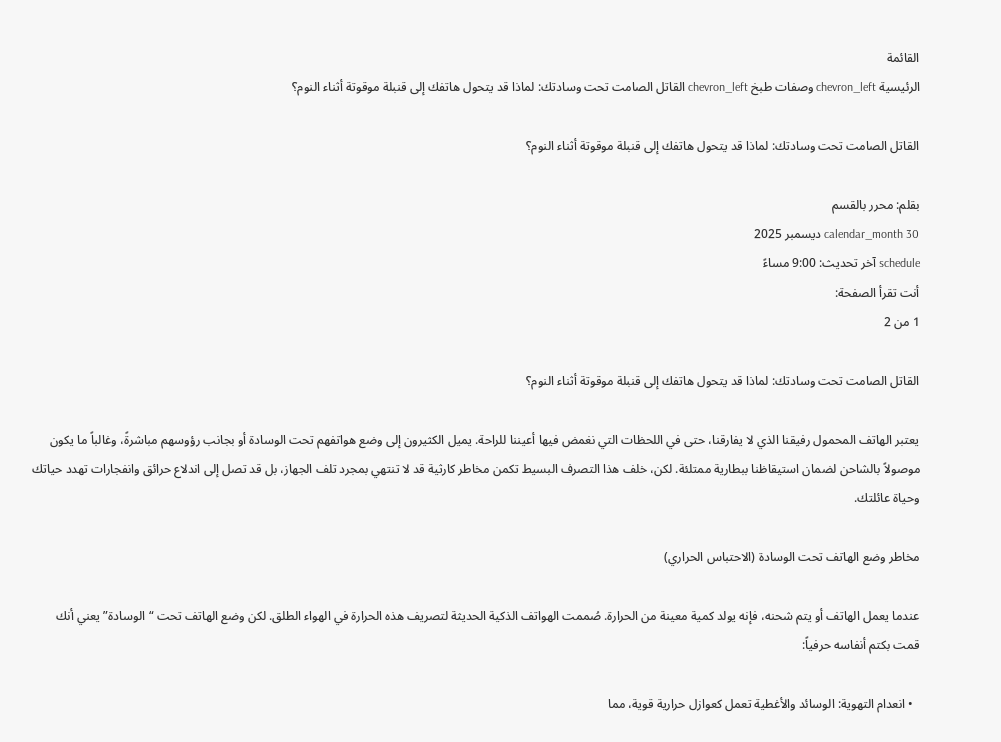القائمة
الرئيسية chevron_left وصفات طبخ chevron_left القاتل الصامت تحت وسادتك: لماذا قد يتحول هاتفك إلى قنبلة موقوتة أثناء النوم؟

القاتل الصامت تحت وسادتك: لماذا قد يتحول هاتفك إلى قنبلة موقوتة أثناء النوم؟

بقلم: محرر بالقسم
calendar_month 30 ديسمبر 2025
schedule آخر تحديث: 9:00 مساءً
أنت تقرأ الصفحة:
1 من 2

القاتل الصامت تحت وسادتك: لماذا قد يتحول هاتفك إلى قنبلة موقوتة أثناء النوم؟

يعتبر الهاتف المحمول رفيقنا الذي لا يفارقنا، حتى في اللحظات التي نغمض فيها أعيننا للراحة. يميل الكثيرون إلى وضع هواتفهم تحت الوسادة أو بجانب رؤوسهم مباشرةً، وغالباً ما يكون موصولاً بالشاحن لضمان استيقاظنا ببطارية ممتلئة. لكن، خلف هذا التصرف البسيط تكمن مخاطر كارثية قد لا تنتهي بمجرد تلف الجهاز، بل قد تصل إلى اندلاع حرائق وانفجارات تهدد حياتك وحياة عائلتك.

مخاطر وضع الهاتف تحت الوسادة (الاحتباس الحراري)

عندما يعمل الهاتف أو يتم شحنه، فإنه يولد كمية معينة من الحرارة. صُممت الهواتف الذكية الحديثة لتصريف هذه الحرارة في الهواء الطلق. لكن وضع الهاتف تحت “الوسادة” يعني أنك قمت بكتم أنفاسه حرفياً:

  • انعدام التهوية: الوسائد والأغطية تعمل كعوازل حرارية قوية، مما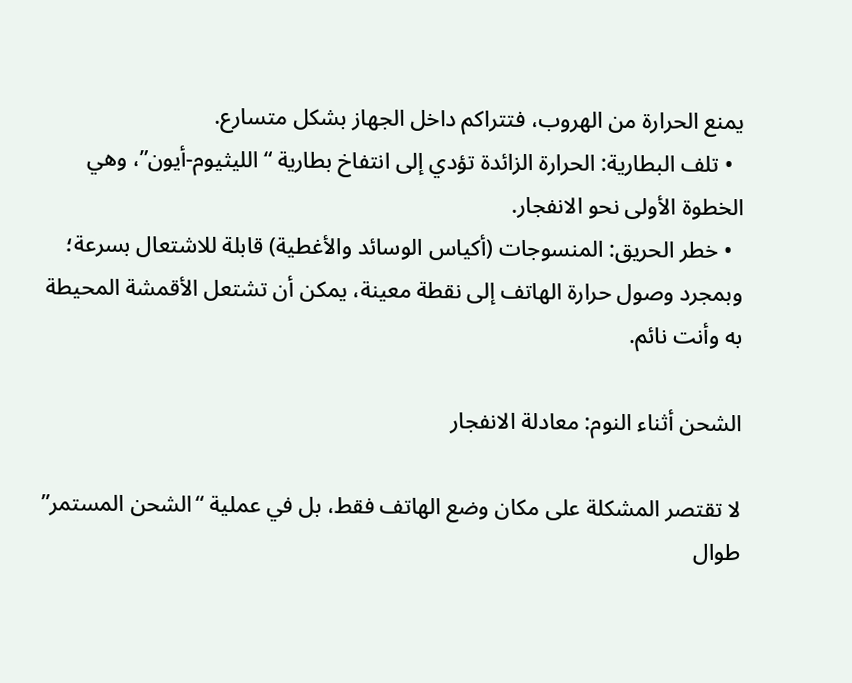يمنع الحرارة من الهروب، فتتراكم داخل الجهاز بشكل متسارع.
  • تلف البطارية: الحرارة الزائدة تؤدي إلى انتفاخ بطارية “الليثيوم-أيون”، وهي الخطوة الأولى نحو الانفجار.
  • خطر الحريق: المنسوجات (أكياس الوسائد والأغطية) قابلة للاشتعال بسرعة؛ وبمجرد وصول حرارة الهاتف إلى نقطة معينة، يمكن أن تشتعل الأقمشة المحيطة به وأنت نائم.

الشحن أثناء النوم: معادلة الانفجار

لا تقتصر المشكلة على مكان وضع الهاتف فقط، بل في عملية “الشحن المستمر” طوال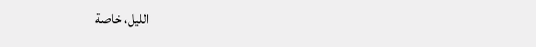الليل، خاصة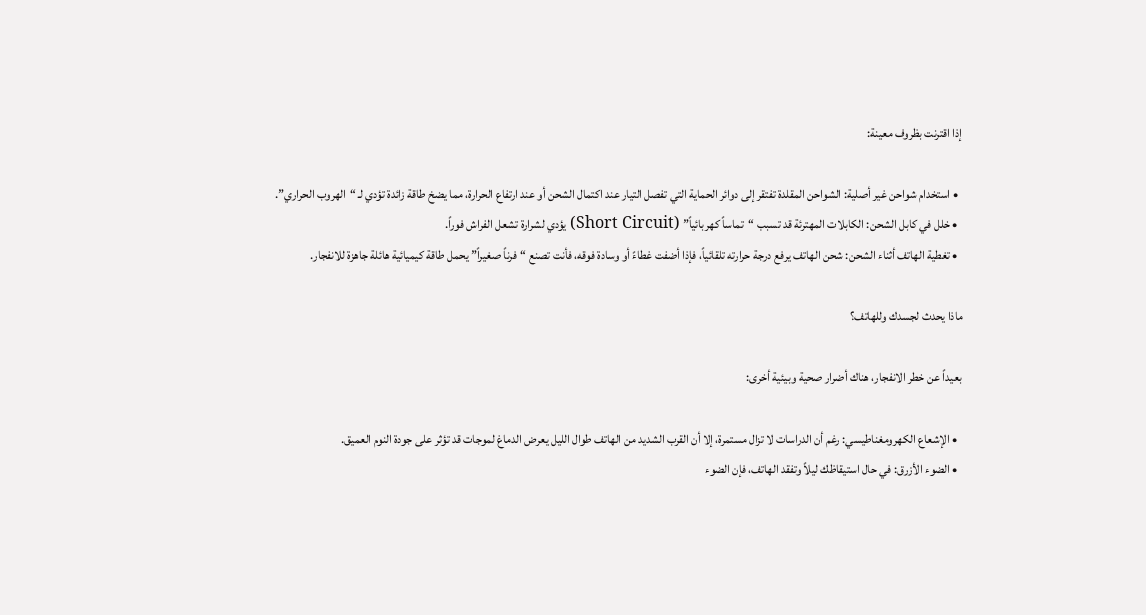إذا اقترنت بظروف معينة:

  • استخدام شواحن غير أصلية: الشواحن المقلدة تفتقر إلى دوائر الحماية التي تفصل التيار عند اكتمال الشحن أو عند ارتفاع الحرارة، مما يضخ طاقة زائدة تؤدي لـ “الهروب الحراري”.
  • خلل في كابل الشحن: الكابلات المهترئة قد تسبب “تماساً كهربائياً” (Short Circuit) يؤدي لشرارة تشعل الفراش فوراً.
  • تغطية الهاتف أثناء الشحن: شحن الهاتف يرفع درجة حرارته تلقائياً، فإذا أضفت غطاءً أو وسادة فوقه، فأنت تصنع “فرناً صغيراً” يحمل طاقة كيميائية هائلة جاهزة للانفجار.

ماذا يحدث لجسدك وللهاتف؟

بعيداً عن خطر الانفجار، هناك أضرار صحية وبيئية أخرى:

  • الإشعاع الكهرومغناطيسي: رغم أن الدراسات لا تزال مستمرة، إلا أن القرب الشديد من الهاتف طوال الليل يعرض الدماغ لموجات قد تؤثر على جودة النوم العميق.
  • الضوء الأزرق: في حال استيقاظك ليلاً وتفقد الهاتف، فإن الضوء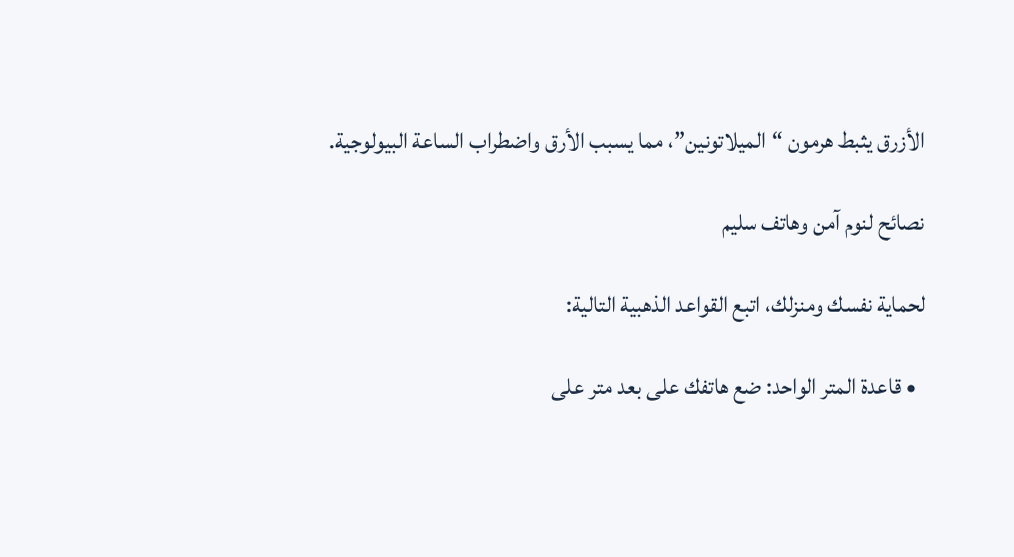الأزرق يثبط هرمون “الميلاتونين”، مما يسبب الأرق واضطراب الساعة البيولوجية.

نصائح لنوم آمن وهاتف سليم

لحماية نفسك ومنزلك، اتبع القواعد الذهبية التالية:

  • قاعدة المتر الواحد: ضع هاتفك على بعد متر على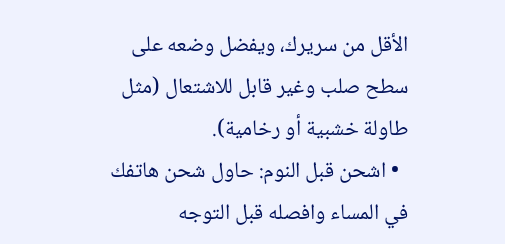الأقل من سريرك، ويفضل وضعه على سطح صلب وغير قابل للاشتعال (مثل طاولة خشبية أو رخامية).
  • اشحن قبل النوم: حاول شحن هاتفك في المساء وافصله قبل التوجه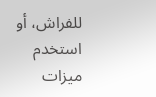للفراش، أو استخدم ميزات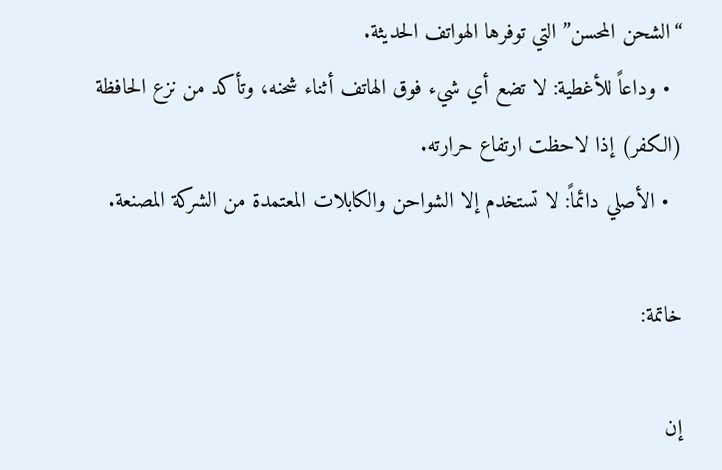“الشحن المحسن” التي توفرها الهواتف الحديثة.
  • وداعاً للأغطية: لا تضع أي شيء فوق الهاتف أثناء شحنه، وتأكد من نزع الحافظة (الكفر) إذا لاحظت ارتفاع حرارته.
  • الأصلي دائماً: لا تستخدم إلا الشواحن والكابلات المعتمدة من الشركة المصنعة.

خاتمة:

إن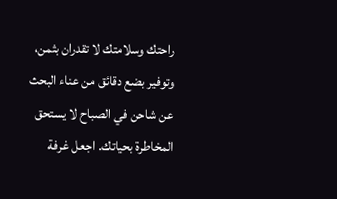راحتك وسلامتك لا تقدران بثمن، وتوفير بضع دقائق من عناء البحث عن شاحن في الصباح لا يستحق المخاطرة بحياتك. اجعل غرفة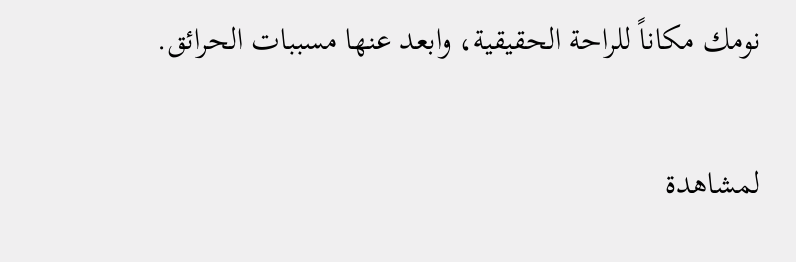نومك مكاناً للراحة الحقيقية، وابعد عنها مسببات الحرائق.

لمشاهدة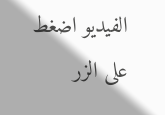الفيديو اضغط على الزر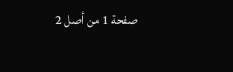صفحة 1 من أصل 2